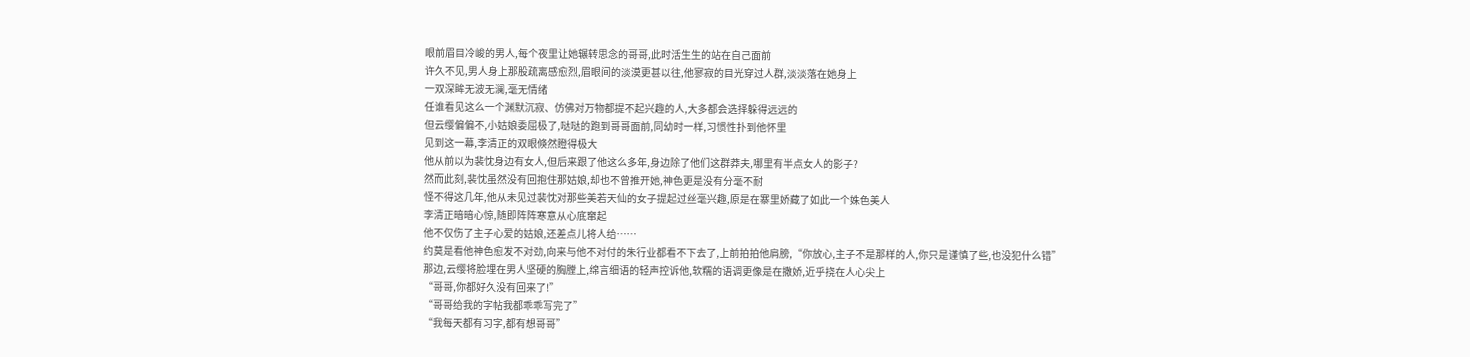眼前眉目冷峻的男人,每个夜里让她辗转思念的哥哥,此时活生生的站在自己面前
许久不见,男人身上那股疏离感愈烈,眉眼间的淡漠更甚以往,他寥寂的目光穿过人群,淡淡落在她身上
一双深眸无波无澜,毫无情绪
任谁看见这么一个渊默沉寂、仿佛对万物都提不起兴趣的人,大多都会选择躲得远远的
但云缨偏偏不,小姑娘委屈极了,哒哒的跑到哥哥面前,同幼时一样,习惯性扑到他怀里
见到这一幕,李清正的双眼倏然瞪得极大
他从前以为裴忱身边有女人,但后来跟了他这么多年,身边除了他们这群莽夫,哪里有半点女人的影子?
然而此刻,裴忱虽然没有回抱住那姑娘,却也不曾推开她,神色更是没有分毫不耐
怪不得这几年,他从未见过裴忱对那些美若天仙的女子提起过丝毫兴趣,原是在寨里娇藏了如此一个姝色美人
李清正暗暗心惊,随即阵阵寒意从心底窜起
他不仅伤了主子心爱的姑娘,还差点儿将人给……
约莫是看他神色愈发不对劲,向来与他不对付的朱行业都看不下去了,上前拍拍他肩膀,“你放心,主子不是那样的人,你只是谨慎了些,也没犯什么错”
那边,云缨将脸埋在男人坚硬的胸膛上,绵言细语的轻声控诉他,软糯的语调更像是在撒娇,近乎挠在人心尖上
“哥哥,你都好久没有回来了!”
“哥哥给我的字帖我都乖乖写完了”
“我每天都有习字,都有想哥哥”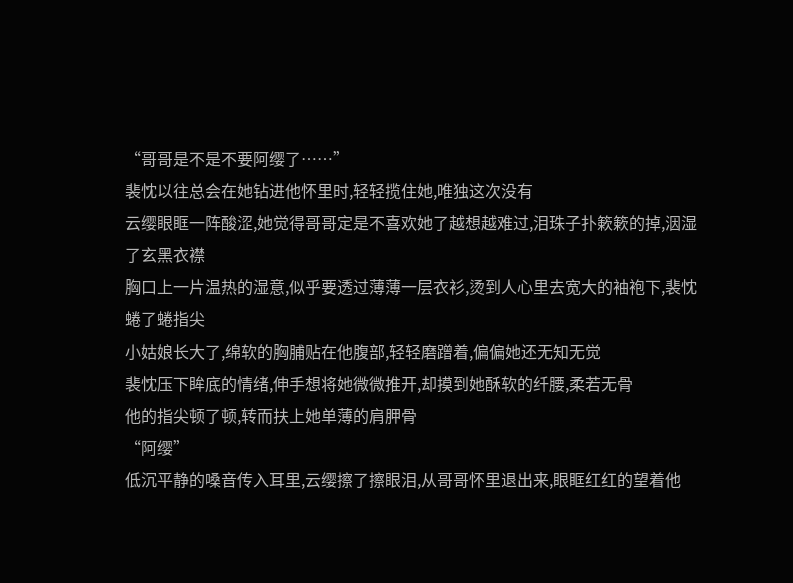“哥哥是不是不要阿缨了……”
裴忱以往总会在她钻进他怀里时,轻轻揽住她,唯独这次没有
云缨眼眶一阵酸涩,她觉得哥哥定是不喜欢她了越想越难过,泪珠子扑簌簌的掉,洇湿了玄黑衣襟
胸口上一片温热的湿意,似乎要透过薄薄一层衣衫,烫到人心里去宽大的袖袍下,裴忱蜷了蜷指尖
小姑娘长大了,绵软的胸脯贴在他腹部,轻轻磨蹭着,偏偏她还无知无觉
裴忱压下眸底的情绪,伸手想将她微微推开,却摸到她酥软的纤腰,柔若无骨
他的指尖顿了顿,转而扶上她单薄的肩胛骨
“阿缨”
低沉平静的嗓音传入耳里,云缨擦了擦眼泪,从哥哥怀里退出来,眼眶红红的望着他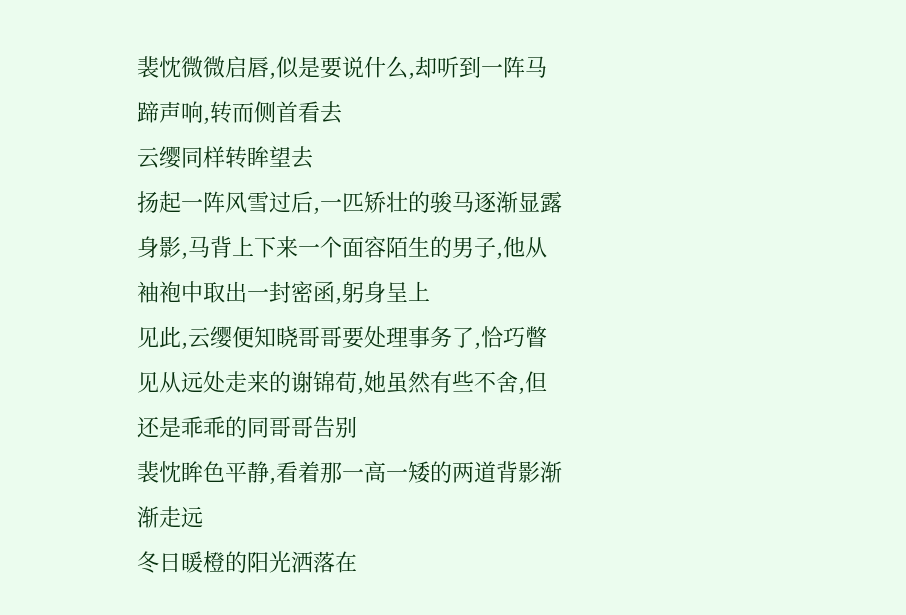裴忱微微启唇,似是要说什么,却听到一阵马蹄声响,转而侧首看去
云缨同样转眸望去
扬起一阵风雪过后,一匹矫壮的骏马逐渐显露身影,马背上下来一个面容陌生的男子,他从袖袍中取出一封密函,躬身呈上
见此,云缨便知晓哥哥要处理事务了,恰巧瞥见从远处走来的谢锦荀,她虽然有些不舍,但还是乖乖的同哥哥告别
裴忱眸色平静,看着那一高一矮的两道背影渐渐走远
冬日暖橙的阳光洒落在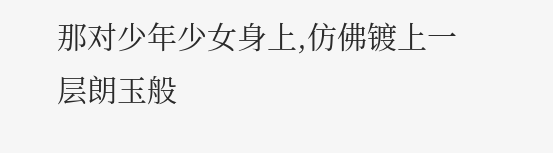那对少年少女身上,仿佛镀上一层朗玉般